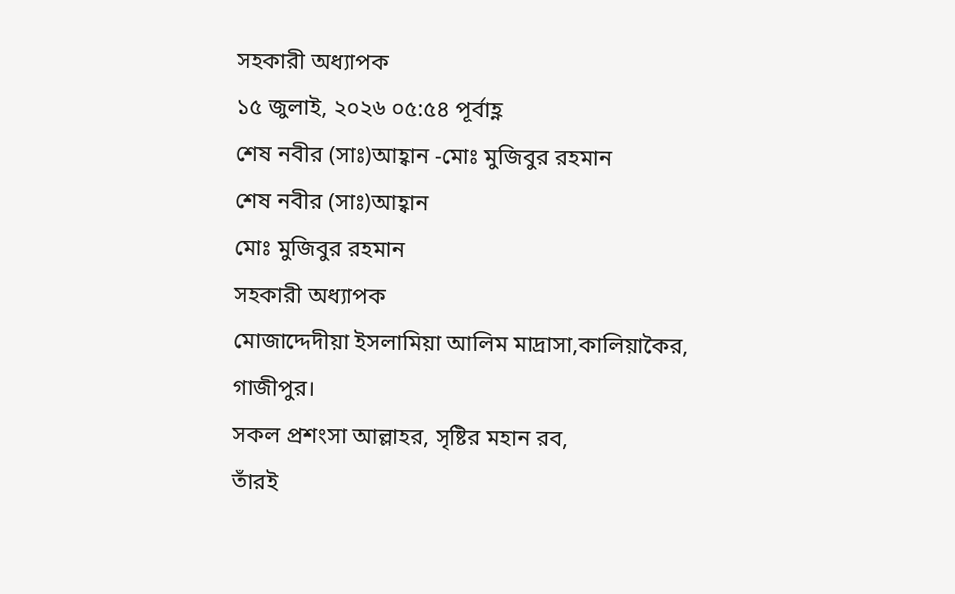সহকারী অধ্যাপক
১৫ জুলাই, ২০২৬ ০৫:৫৪ পূর্বাহ্ণ
শেষ নবীর (সাঃ)আহ্বান -মোঃ মুজিবুর রহমান
শেষ নবীর (সাঃ)আহ্বান
মোঃ মুজিবুর রহমান
সহকারী অধ্যাপক
মোজাদ্দেদীয়া ইসলামিয়া আলিম মাদ্রাসা,কালিয়াকৈর, গাজীপুর।
সকল প্রশংসা আল্লাহর, সৃষ্টির মহান রব,
তাঁরই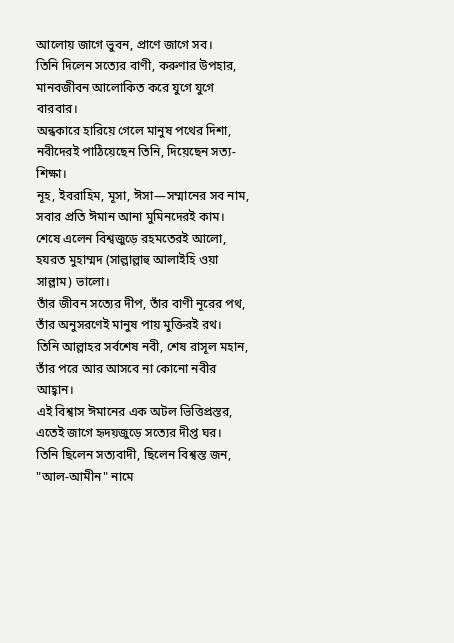আলোয় জাগে ভুবন, প্রাণে জাগে সব।
তিনি দিলেন সত্যের বাণী, করুণার উপহার,
মানবজীবন আলোকিত করে যুগে যুগে বারবার।
অন্ধকারে হারিয়ে গেলে মানুষ পথের দিশা,
নবীদেরই পাঠিয়েছেন তিনি, দিয়েছেন সত্য-শিক্ষা।
নূহ, ইবরাহিম, মূসা, ঈসা—সম্মানের সব নাম,
সবার প্রতি ঈমান আনা মুমিনদেরই কাম।
শেষে এলেন বিশ্বজুড়ে রহমতেরই আলো,
হযরত মুহাম্মদ (সাল্লাল্লাহু আলাইহি ওয়া সাল্লাম) ভালো।
তাঁর জীবন সত্যের দীপ, তাঁর বাণী নূরের পথ,
তাঁর অনুসরণেই মানুষ পায় মুক্তিরই রথ।
তিনি আল্লাহর সর্বশেষ নবী, শেষ রাসূল মহান,
তাঁর পরে আর আসবে না কোনো নবীর আহ্বান।
এই বিশ্বাস ঈমানের এক অটল ভিত্তিপ্রস্তর,
এতেই জাগে হৃদয়জুড়ে সত্যের দীপ্ত ঘর।
তিনি ছিলেন সত্যবাদী, ছিলেন বিশ্বস্ত জন,
"আল-আমীন" নামে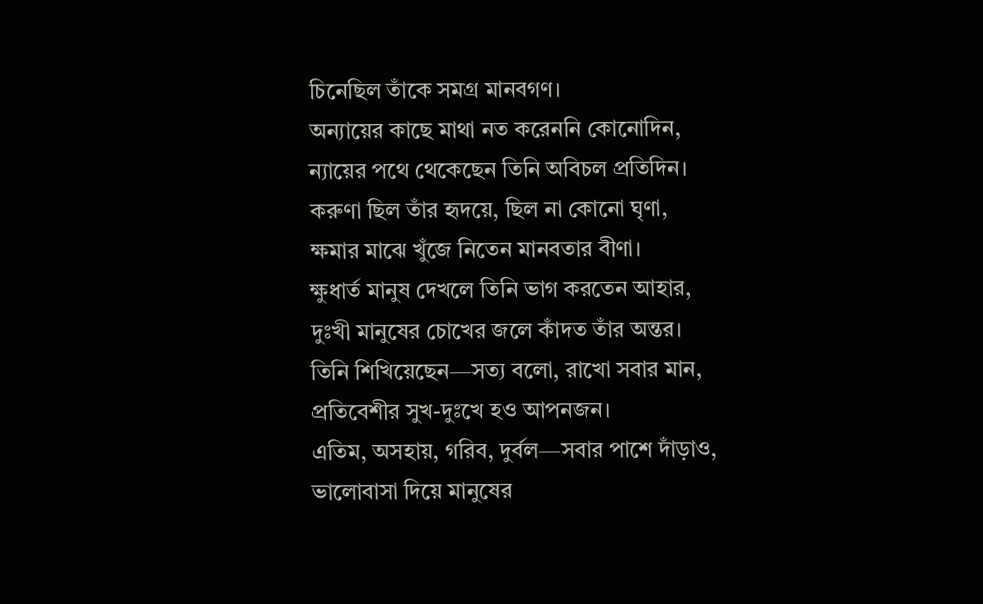চিনেছিল তাঁকে সমগ্র মানবগণ।
অন্যায়ের কাছে মাথা নত করেননি কোনোদিন,
ন্যায়ের পথে থেকেছেন তিনি অবিচল প্রতিদিন।
করুণা ছিল তাঁর হৃদয়ে, ছিল না কোনো ঘৃণা,
ক্ষমার মাঝে খুঁজে নিতেন মানবতার বীণা।
ক্ষুধার্ত মানুষ দেখলে তিনি ভাগ করতেন আহার,
দুঃখী মানুষের চোখের জলে কাঁদত তাঁর অন্তর।
তিনি শিখিয়েছেন—সত্য বলো, রাখো সবার মান,
প্রতিবেশীর সুখ-দুঃখে হও আপনজন।
এতিম, অসহায়, গরিব, দুর্বল—সবার পাশে দাঁড়াও,
ভালোবাসা দিয়ে মানুষের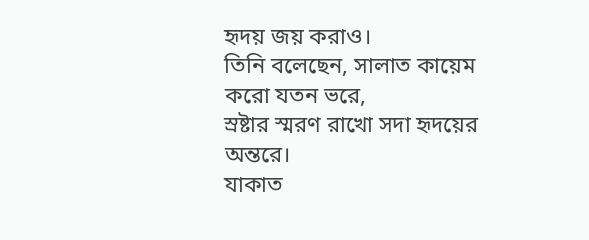হৃদয় জয় করাও।
তিনি বলেছেন, সালাত কায়েম করো যতন ভরে,
স্রষ্টার স্মরণ রাখো সদা হৃদয়ের অন্তরে।
যাকাত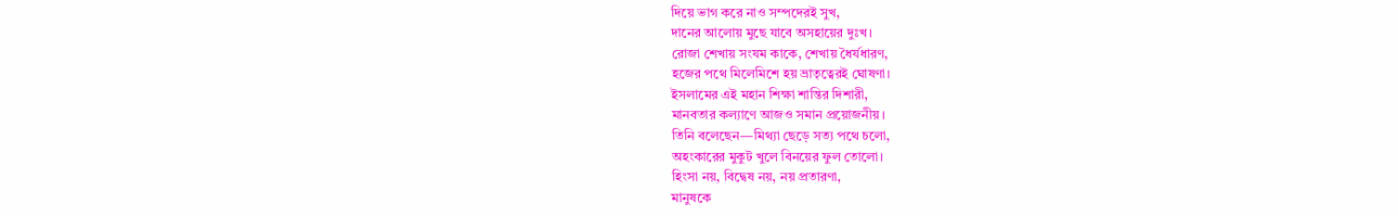দিয়ে ভাগ করে নাও সম্পদেরই সুখ,
দানের আলোয় মুছে যাবে অসহায়ের দুঃখ।
রোজা শেখায় সংযম কাকে, শেখায় ধৈর্যধারণ,
হজের পথে মিলেমিশে হয় ভ্রাতৃত্বেরই ঘোষণা।
ইসলামের এই মহান শিক্ষা শান্তির দিশারী,
মানবতার কল্যাণে আজও সমান প্রয়োজনীয়।
তিনি বলেছেন—মিথ্যা ছেড়ে সত্য পথে চলো,
অহংকারের মুকুট খুলে বিনয়ের ফুল তোলো।
হিংসা নয়, বিদ্বেষ নয়, নয় প্রতারণা,
মানুষকে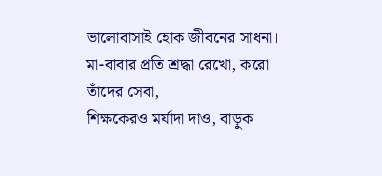ভালোবাসাই হোক জীবনের সাধনা।
মা-বাবার প্রতি শ্রদ্ধা রেখো, করো তাঁদের সেবা,
শিক্ষকেরও মর্যাদা দাও, বাড়ুক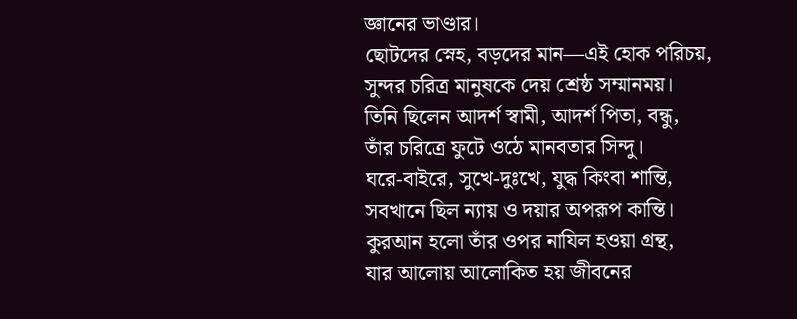জ্ঞানের ভাণ্ডার।
ছোটদের স্নেহ, বড়দের মান—এই হোক পরিচয়,
সুন্দর চরিত্র মানুষকে দেয় শ্রেষ্ঠ সম্মানময়।
তিনি ছিলেন আদর্শ স্বামী, আদর্শ পিতা, বন্ধু,
তাঁর চরিত্রে ফুটে ওঠে মানবতার সিন্দু।
ঘরে-বাইরে, সুখে-দুঃখে, যুদ্ধ কিংবা শান্তি,
সবখানে ছিল ন্যায় ও দয়ার অপরূপ কান্তি।
কুরআন হলো তাঁর ওপর নাযিল হওয়া গ্রন্থ,
যার আলোয় আলোকিত হয় জীবনের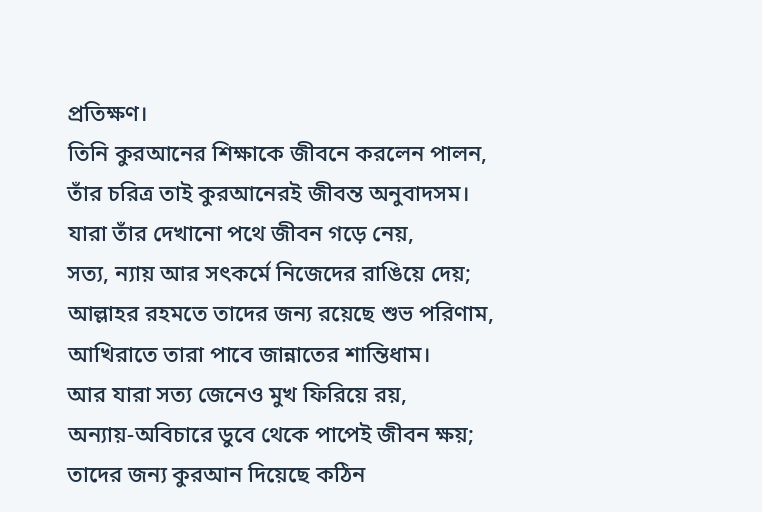প্রতিক্ষণ।
তিনি কুরআনের শিক্ষাকে জীবনে করলেন পালন,
তাঁর চরিত্র তাই কুরআনেরই জীবন্ত অনুবাদসম।
যারা তাঁর দেখানো পথে জীবন গড়ে নেয়,
সত্য, ন্যায় আর সৎকর্মে নিজেদের রাঙিয়ে দেয়;
আল্লাহর রহমতে তাদের জন্য রয়েছে শুভ পরিণাম,
আখিরাতে তারা পাবে জান্নাতের শান্তিধাম।
আর যারা সত্য জেনেও মুখ ফিরিয়ে রয়,
অন্যায়-অবিচারে ডুবে থেকে পাপেই জীবন ক্ষয়;
তাদের জন্য কুরআন দিয়েছে কঠিন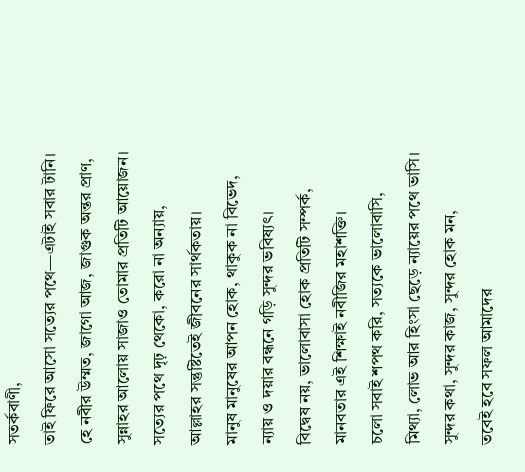সতর্কবাণী,
তাই ফিরে আসো সত্যের পথে—এটাই সবার টানি।
হে নবীর উম্মত, জাগো আজ, জাগুক অন্তর প্রাণ,
সুন্নাহর আলোয় সাজাও তোমার প্রতিটি আয়োজন।
সত্যের পথে দৃঢ় থেকো, করো না অন্যায়,
আল্লাহর সন্তুষ্টিতেই জীবনের সার্থকতায়।
মানুষ মানুষের আপন হোক, থাকুক না বিভেদ,
ন্যায় ও দয়ার বন্ধনে গড়ি সুন্দর ভবিষ্যৎ।
বিদ্বেষ নয়, ভালোবাসা হোক প্রতিটি সম্পর্ক,
মানবতার এই শিক্ষাই নবীজির মহাশক্তি।
চলো সবাই শপথ করি, সত্যকে ভালোবাসি,
মিথ্যা, লোভ আর হিংসা ছেড়ে ন্যায়ের পথে ভাসি।
সুন্দর কথা, সুন্দর কাজ, সুন্দর হোক মন,
তবেই হবে সফল আমাদের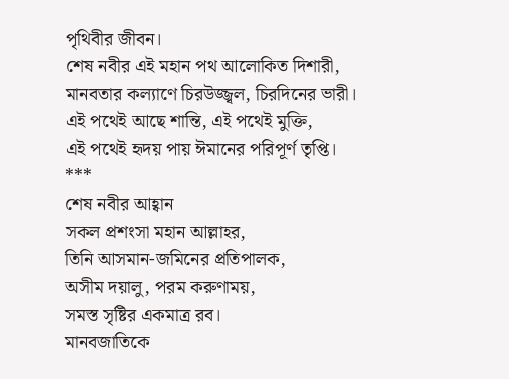পৃথিবীর জীবন।
শেষ নবীর এই মহান পথ আলোকিত দিশারী,
মানবতার কল্যাণে চিরউজ্জ্বল, চিরদিনের ভারী।
এই পথেই আছে শান্তি, এই পথেই মুক্তি,
এই পথেই হৃদয় পায় ঈমানের পরিপূর্ণ তৃপ্তি।
***
শেষ নবীর আহ্বান
সকল প্রশংসা মহান আল্লাহর,
তিনি আসমান-জমিনের প্রতিপালক,
অসীম দয়ালু, পরম করুণাময়,
সমস্ত সৃষ্টির একমাত্র রব।
মানবজাতিকে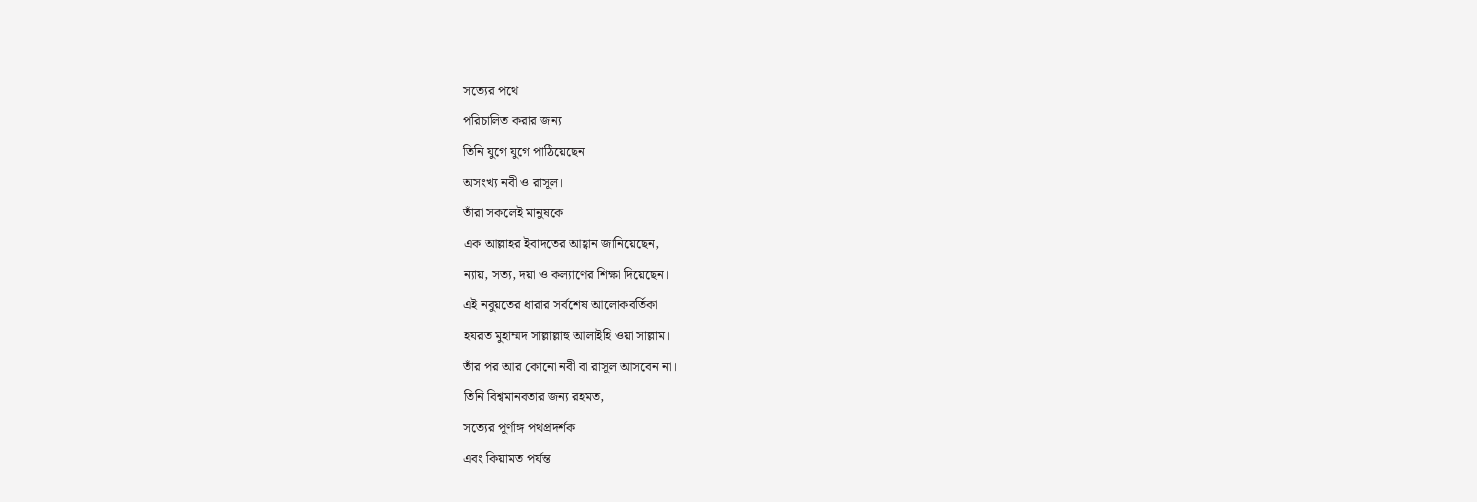সত্যের পথে
পরিচালিত করার জন্য
তিনি যুগে যুগে পাঠিয়েছেন
অসংখ্য নবী ও রাসূল।
তাঁরা সকলেই মানুষকে
এক আল্লাহর ইবাদতের আহ্বান জানিয়েছেন,
ন্যায়, সত্য, দয়া ও কল্যাণের শিক্ষা দিয়েছেন।
এই নবুয়তের ধারার সর্বশেষ আলোকবর্তিকা
হযরত মুহাম্মদ সাল্লাল্লাহু আলাইহি ওয়া সাল্লাম।
তাঁর পর আর কোনো নবী বা রাসূল আসবেন না।
তিনি বিশ্বমানবতার জন্য রহমত,
সত্যের পূর্ণাঙ্গ পথপ্রদর্শক
এবং কিয়ামত পর্যন্ত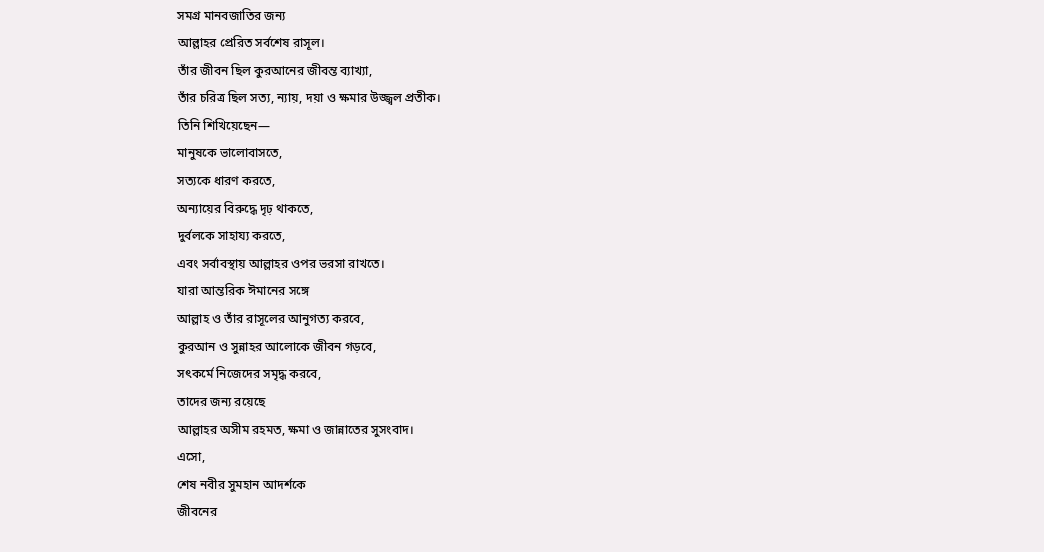সমগ্র মানবজাতির জন্য
আল্লাহর প্রেরিত সর্বশেষ রাসূল।
তাঁর জীবন ছিল কুরআনের জীবন্ত ব্যাখ্যা,
তাঁর চরিত্র ছিল সত্য, ন্যায়, দয়া ও ক্ষমার উজ্জ্বল প্রতীক।
তিনি শিখিয়েছেন—
মানুষকে ভালোবাসতে,
সত্যকে ধারণ করতে,
অন্যায়ের বিরুদ্ধে দৃঢ় থাকতে,
দুর্বলকে সাহায্য করতে,
এবং সর্বাবস্থায় আল্লাহর ওপর ভরসা রাখতে।
যারা আন্তরিক ঈমানের সঙ্গে
আল্লাহ ও তাঁর রাসূলের আনুগত্য করবে,
কুরআন ও সুন্নাহর আলোকে জীবন গড়বে,
সৎকর্মে নিজেদের সমৃদ্ধ করবে,
তাদের জন্য রয়েছে
আল্লাহর অসীম রহমত, ক্ষমা ও জান্নাতের সুসংবাদ।
এসো,
শেষ নবীর সুমহান আদর্শকে
জীবনের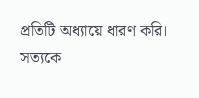প্রতিটি অধ্যায়ে ধারণ করি।
সত্যকে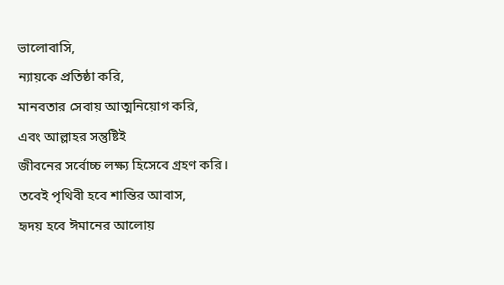ভালোবাসি,
ন্যায়কে প্রতিষ্ঠা করি,
মানবতার সেবায় আত্মনিয়োগ করি,
এবং আল্লাহর সন্তুষ্টিই
জীবনের সর্বোচ্চ লক্ষ্য হিসেবে গ্রহণ করি।
তবেই পৃথিবী হবে শান্তির আবাস,
হৃদয় হবে ঈমানের আলোয়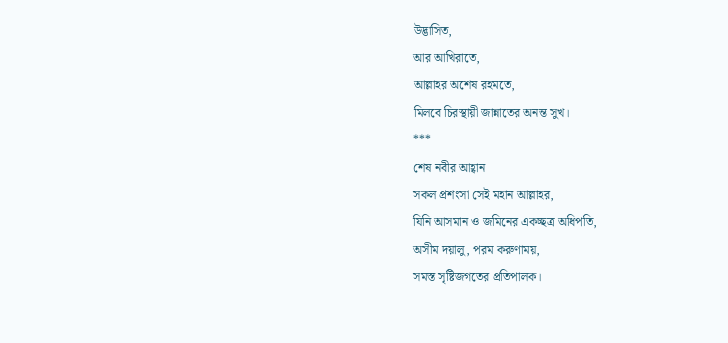উদ্ভাসিত,
আর আখিরাতে,
আল্লাহর অশেষ রহমতে,
মিলবে চিরস্থায়ী জান্নাতের অনন্ত সুখ।
***
শেষ নবীর আহ্বান
সকল প্রশংসা সেই মহান আল্লাহর,
যিনি আসমান ও জমিনের একচ্ছত্র অধিপতি,
অসীম দয়ালু, পরম করুণাময়,
সমস্ত সৃষ্টিজগতের প্রতিপালক।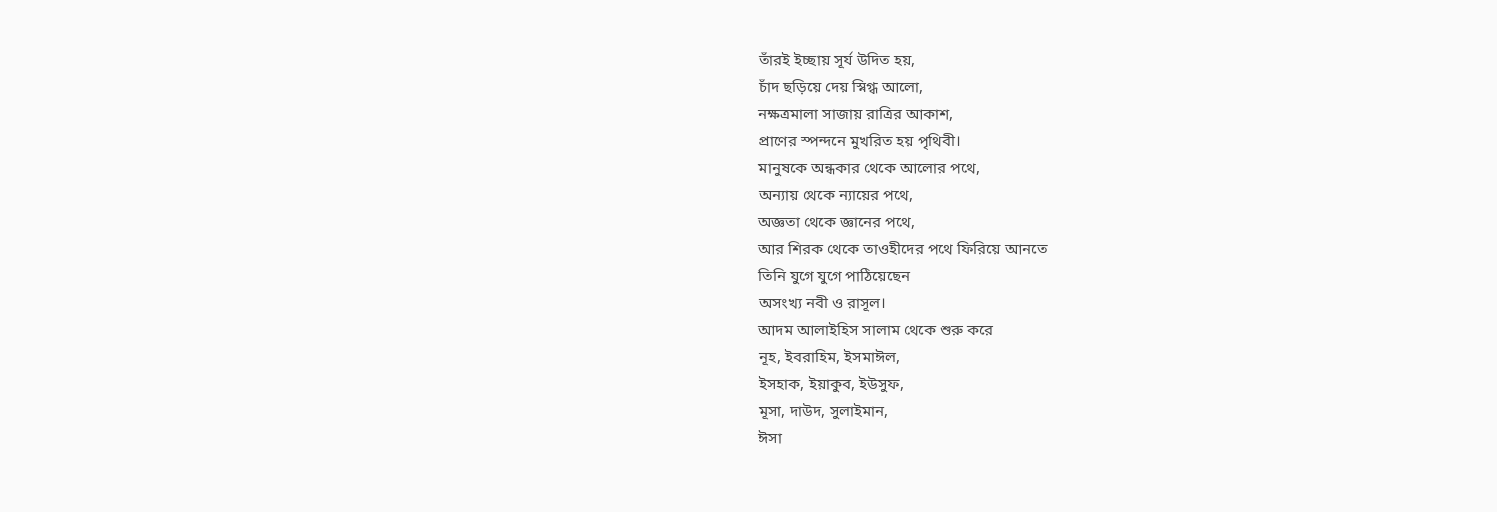তাঁরই ইচ্ছায় সূর্য উদিত হয়,
চাঁদ ছড়িয়ে দেয় স্নিগ্ধ আলো,
নক্ষত্রমালা সাজায় রাত্রির আকাশ,
প্রাণের স্পন্দনে মুখরিত হয় পৃথিবী।
মানুষকে অন্ধকার থেকে আলোর পথে,
অন্যায় থেকে ন্যায়ের পথে,
অজ্ঞতা থেকে জ্ঞানের পথে,
আর শিরক থেকে তাওহীদের পথে ফিরিয়ে আনতে
তিনি যুগে যুগে পাঠিয়েছেন
অসংখ্য নবী ও রাসূল।
আদম আলাইহিস সালাম থেকে শুরু করে
নূহ, ইবরাহিম, ইসমাঈল,
ইসহাক, ইয়াকুব, ইউসুফ,
মূসা, দাউদ, সুলাইমান,
ঈসা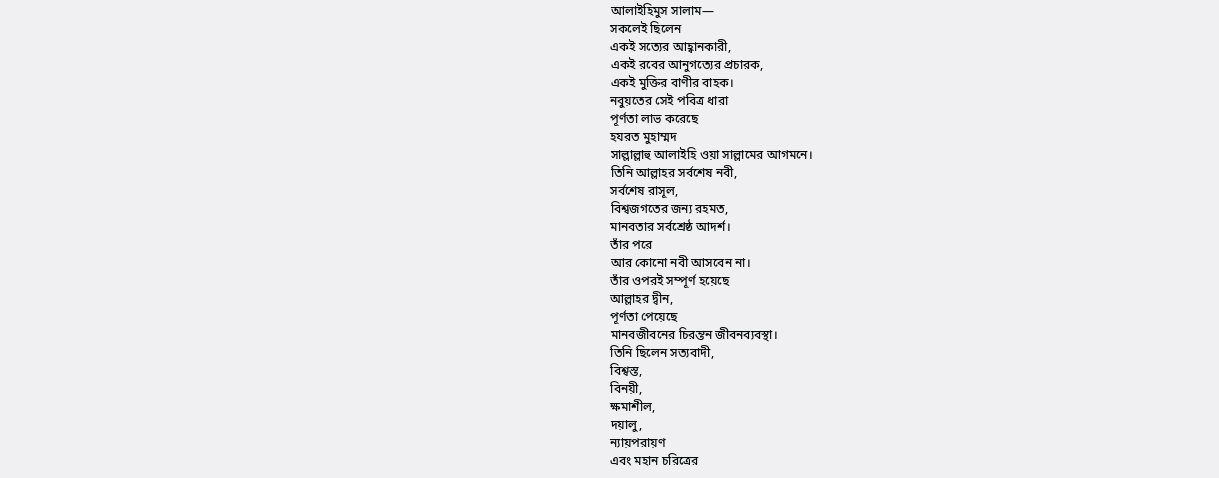আলাইহিমুস সালাম—
সকলেই ছিলেন
একই সত্যের আহ্বানকারী,
একই রবের আনুগত্যের প্রচারক,
একই মুক্তির বাণীর বাহক।
নবুয়তের সেই পবিত্র ধারা
পূর্ণতা লাভ করেছে
হযরত মুহাম্মদ
সাল্লাল্লাহু আলাইহি ওয়া সাল্লামের আগমনে।
তিনি আল্লাহর সর্বশেষ নবী,
সর্বশেষ রাসূল,
বিশ্বজগতের জন্য রহমত,
মানবতার সর্বশ্রেষ্ঠ আদর্শ।
তাঁর পরে
আর কোনো নবী আসবেন না।
তাঁর ওপরই সম্পূর্ণ হয়েছে
আল্লাহর দ্বীন,
পূর্ণতা পেয়েছে
মানবজীবনের চিরন্তন জীবনব্যবস্থা।
তিনি ছিলেন সত্যবাদী,
বিশ্বস্ত,
বিনয়ী,
ক্ষমাশীল,
দয়ালু,
ন্যায়পরায়ণ
এবং মহান চরিত্রের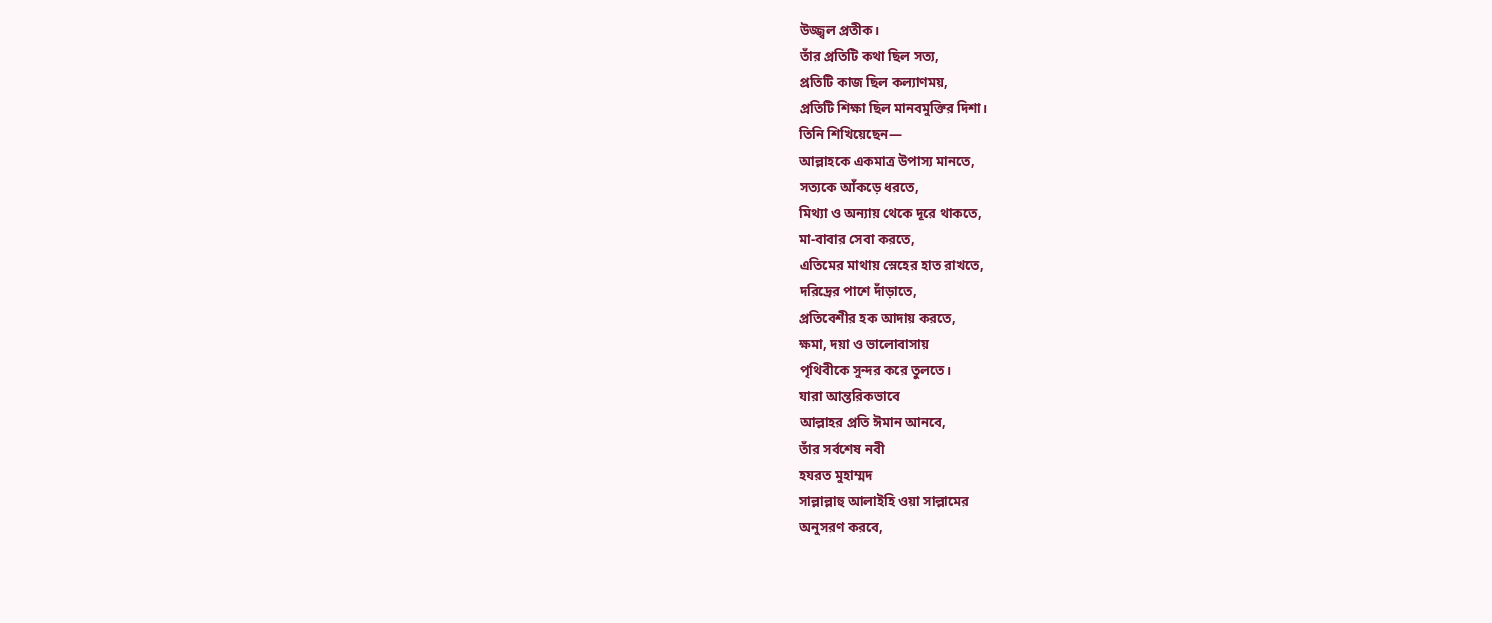উজ্জ্বল প্রতীক।
তাঁর প্রতিটি কথা ছিল সত্য,
প্রতিটি কাজ ছিল কল্যাণময়,
প্রতিটি শিক্ষা ছিল মানবমুক্তির দিশা।
তিনি শিখিয়েছেন—
আল্লাহকে একমাত্র উপাস্য মানতে,
সত্যকে আঁকড়ে ধরতে,
মিথ্যা ও অন্যায় থেকে দূরে থাকতে,
মা-বাবার সেবা করতে,
এতিমের মাথায় স্নেহের হাত রাখতে,
দরিদ্রের পাশে দাঁড়াতে,
প্রতিবেশীর হক আদায় করতে,
ক্ষমা, দয়া ও ভালোবাসায়
পৃথিবীকে সুন্দর করে তুলতে।
যারা আন্তরিকভাবে
আল্লাহর প্রতি ঈমান আনবে,
তাঁর সর্বশেষ নবী
হযরত মুহাম্মদ
সাল্লাল্লাহু আলাইহি ওয়া সাল্লামের
অনুসরণ করবে,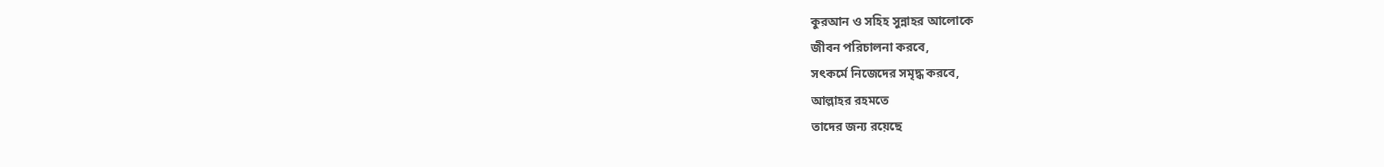কুরআন ও সহিহ সুন্নাহর আলোকে
জীবন পরিচালনা করবে,
সৎকর্মে নিজেদের সমৃদ্ধ করবে,
আল্লাহর রহমতে
তাদের জন্য রয়েছে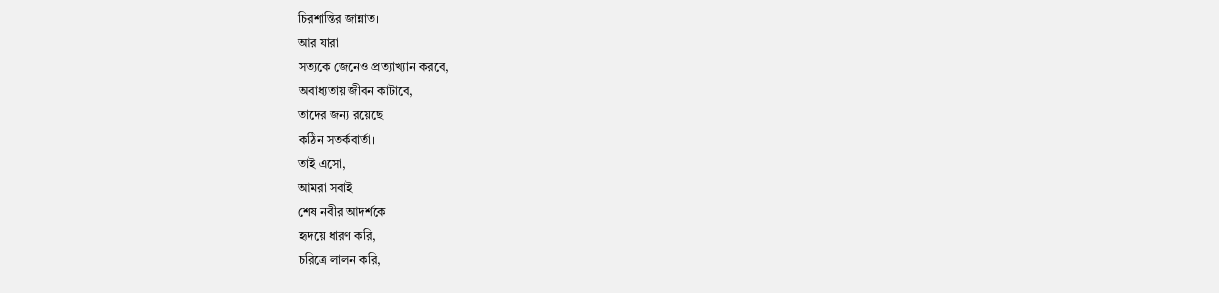চিরশান্তির জান্নাত।
আর যারা
সত্যকে জেনেও প্রত্যাখ্যান করবে,
অবাধ্যতায় জীবন কাটাবে,
তাদের জন্য রয়েছে
কঠিন সতর্কবার্তা।
তাই এসো,
আমরা সবাই
শেষ নবীর আদর্শকে
হৃদয়ে ধারণ করি,
চরিত্রে লালন করি,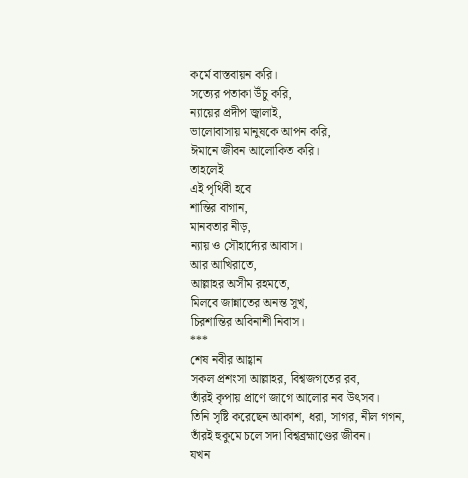কর্মে বাস্তবায়ন করি।
সত্যের পতাকা উঁচু করি,
ন্যায়ের প্রদীপ জ্বালাই,
ভালোবাসায় মানুষকে আপন করি,
ঈমানে জীবন আলোকিত করি।
তাহলেই
এই পৃথিবী হবে
শান্তির বাগান,
মানবতার নীড়,
ন্যায় ও সৌহার্দ্যের আবাস।
আর আখিরাতে,
আল্লাহর অসীম রহমতে,
মিলবে জান্নাতের অনন্ত সুখ,
চিরশান্তির অবিনাশী নিবাস।
***
শেষ নবীর আহ্বান
সকল প্রশংসা আল্লাহর, বিশ্বজগতের রব,
তাঁরই কৃপায় প্রাণে জাগে আলোর নব উৎসব।
তিনি সৃষ্টি করেছেন আকাশ, ধরা, সাগর, নীল গগন,
তাঁরই হুকুমে চলে সদা বিশ্বব্রহ্মাণ্ডের জীবন।
যখন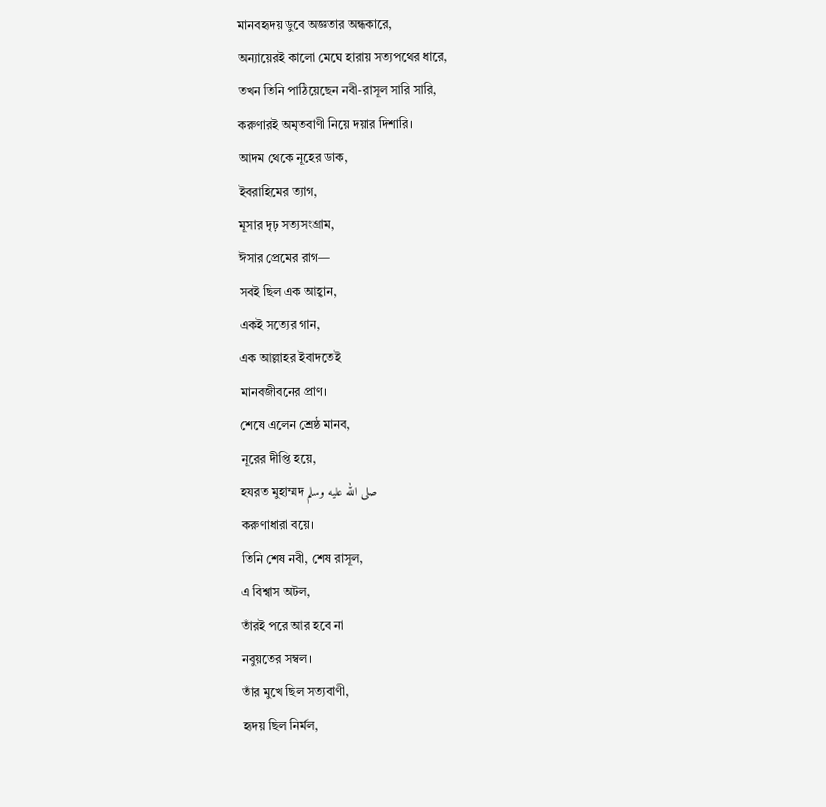মানবহৃদয় ডুবে অজ্ঞতার অন্ধকারে,
অন্যায়েরই কালো মেঘে হারায় সত্যপথের ধারে,
তখন তিনি পাঠিয়েছেন নবী-রাসূল সারি সারি,
করুণারই অমৃতবাণী নিয়ে দয়ার দিশারি।
আদম থেকে নূহের ডাক,
ইবরাহিমের ত্যাগ,
মূসার দৃঢ় সত্যসংগ্রাম,
ঈসার প্রেমের রাগ—
সবই ছিল এক আহ্বান,
একই সত্যের গান,
এক আল্লাহর ইবাদতেই
মানবজীবনের প্রাণ।
শেষে এলেন শ্রেষ্ঠ মানব,
নূরের দীপ্তি হয়ে,
হযরত মুহাম্মদ صلى الله عليه وسلم
করুণাধারা বয়ে।
তিনি শেষ নবী, শেষ রাসূল,
এ বিশ্বাস অটল,
তাঁরই পরে আর হবে না
নবুয়তের সম্বল।
তাঁর মুখে ছিল সত্যবাণী,
হৃদয় ছিল নির্মল,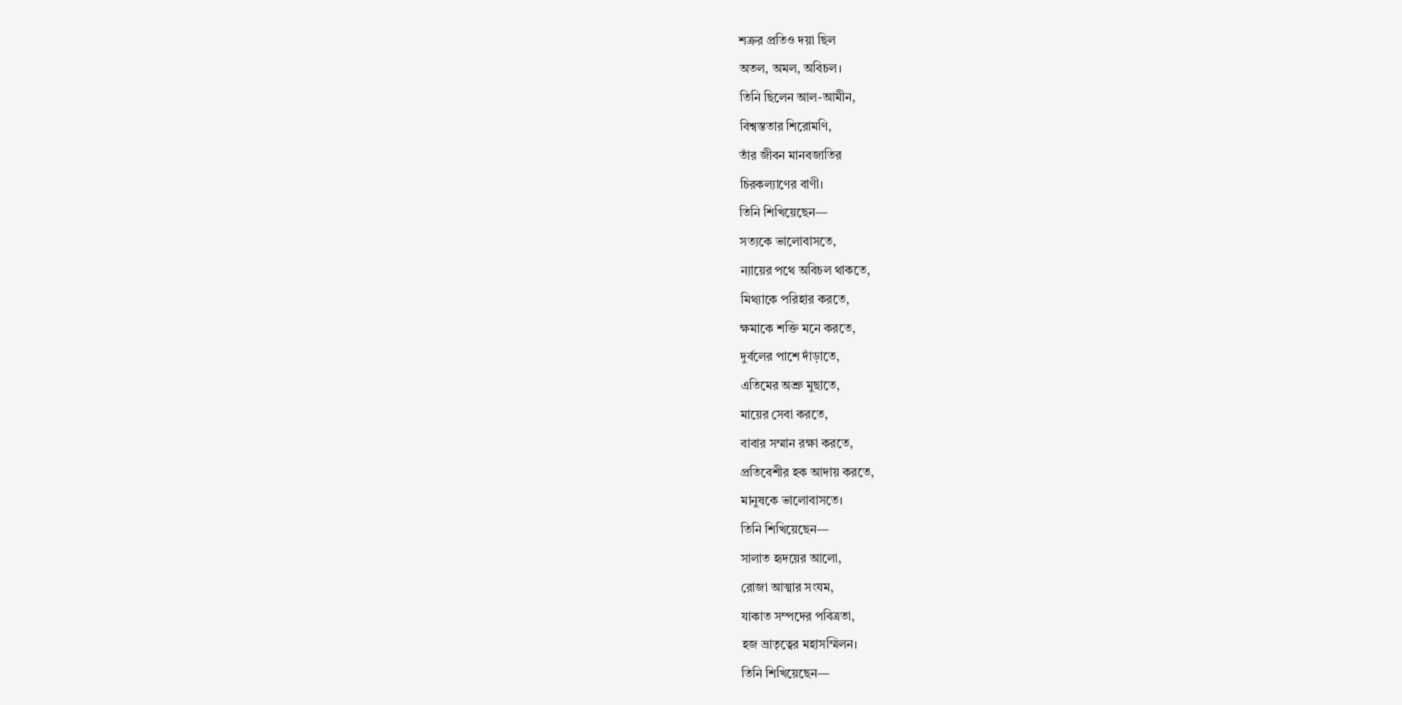শত্রুর প্রতিও দয়া ছিল
অতল, অমল, অবিচল।
তিনি ছিলেন আল-আমীন,
বিশ্বস্ততার শিরোমণি,
তাঁর জীবন মানবজাতির
চিরকল্যাণের বাণী।
তিনি শিখিয়েছেন—
সত্যকে ভালোবাসতে,
ন্যায়ের পথে অবিচল থাকতে,
মিথ্যাকে পরিহার করতে,
ক্ষমাকে শক্তি মনে করতে,
দুর্বলের পাশে দাঁড়াতে,
এতিমের অশ্রু মুছাতে,
মায়ের সেবা করতে,
বাবার সম্মান রক্ষা করতে,
প্রতিবেশীর হক আদায় করতে,
মানুষকে ভালোবাসতে।
তিনি শিখিয়েছেন—
সালাত হৃদয়ের আলো,
রোজা আত্মার সংযম,
যাকাত সম্পদের পবিত্রতা,
হজ ভ্রাতৃত্বের মহাসম্মিলন।
তিনি শিখিয়েছেন—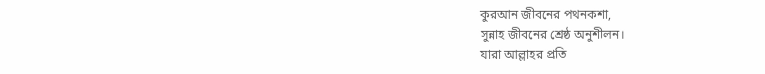কুরআন জীবনের পথনকশা,
সুন্নাহ জীবনের শ্রেষ্ঠ অনুশীলন।
যারা আল্লাহর প্রতি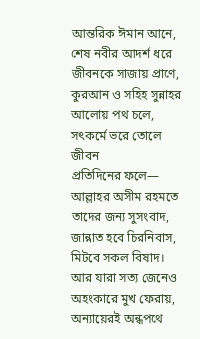আন্তরিক ঈমান আনে,
শেষ নবীর আদর্শ ধরে
জীবনকে সাজায় প্রাণে,
কুরআন ও সহিহ সুন্নাহর
আলোয় পথ চলে,
সৎকর্মে ভরে তোলে জীবন
প্রতিদিনের ফলে—
আল্লাহর অসীম রহমতে
তাদের জন্য সুসংবাদ,
জান্নাত হবে চিরনিবাস,
মিটবে সকল বিষাদ।
আর যারা সত্য জেনেও
অহংকারে মুখ ফেরায়,
অন্যায়েরই অন্ধপথে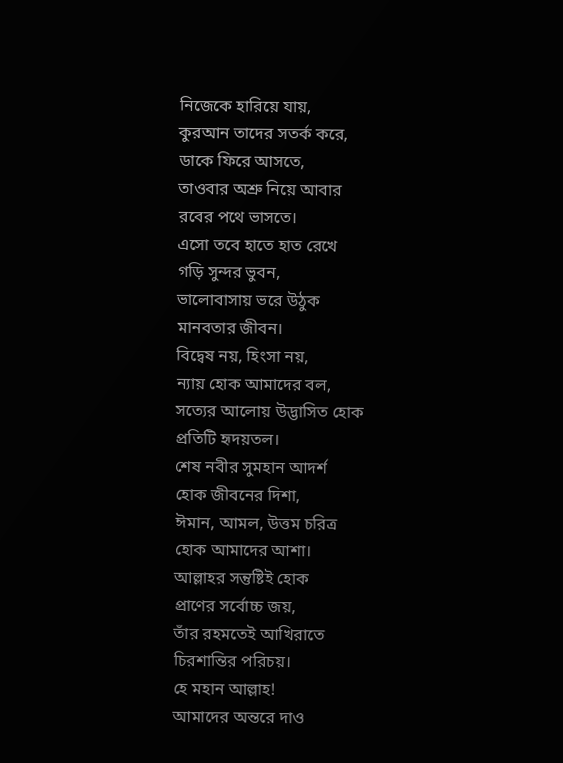নিজেকে হারিয়ে যায়,
কুরআন তাদের সতর্ক করে,
ডাকে ফিরে আসতে,
তাওবার অশ্রু নিয়ে আবার
রবের পথে ভাসতে।
এসো তবে হাতে হাত রেখে
গড়ি সুন্দর ভুবন,
ভালোবাসায় ভরে উঠুক
মানবতার জীবন।
বিদ্বেষ নয়, হিংসা নয়,
ন্যায় হোক আমাদের বল,
সত্যের আলোয় উদ্ভাসিত হোক
প্রতিটি হৃদয়তল।
শেষ নবীর সুমহান আদর্শ
হোক জীবনের দিশা,
ঈমান, আমল, উত্তম চরিত্র
হোক আমাদের আশা।
আল্লাহর সন্তুষ্টিই হোক
প্রাণের সর্বোচ্চ জয়,
তাঁর রহমতেই আখিরাতে
চিরশান্তির পরিচয়।
হে মহান আল্লাহ!
আমাদের অন্তরে দাও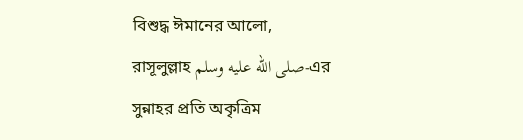বিশুদ্ধ ঈমানের আলো,
রাসূলুল্লাহ صلى الله عليه وسلم-এর
সুন্নাহর প্রতি অকৃত্রিম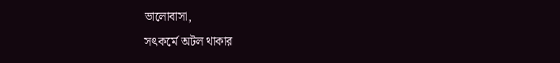ভালোবাসা,
সৎকর্মে অটল থাকার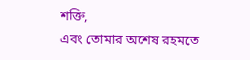শক্তি,
এবং তোমার অশেষ রহমতে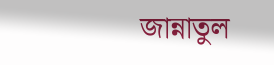জান্নাতুল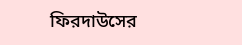ফিরদাউসের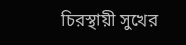চিরস্থায়ী সুখের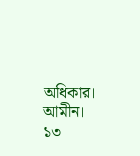অধিকার।
আমীন।
১৩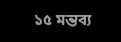১৫ মন্তব্য